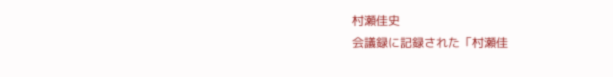村瀬佳史
会議録に記録された「村瀬佳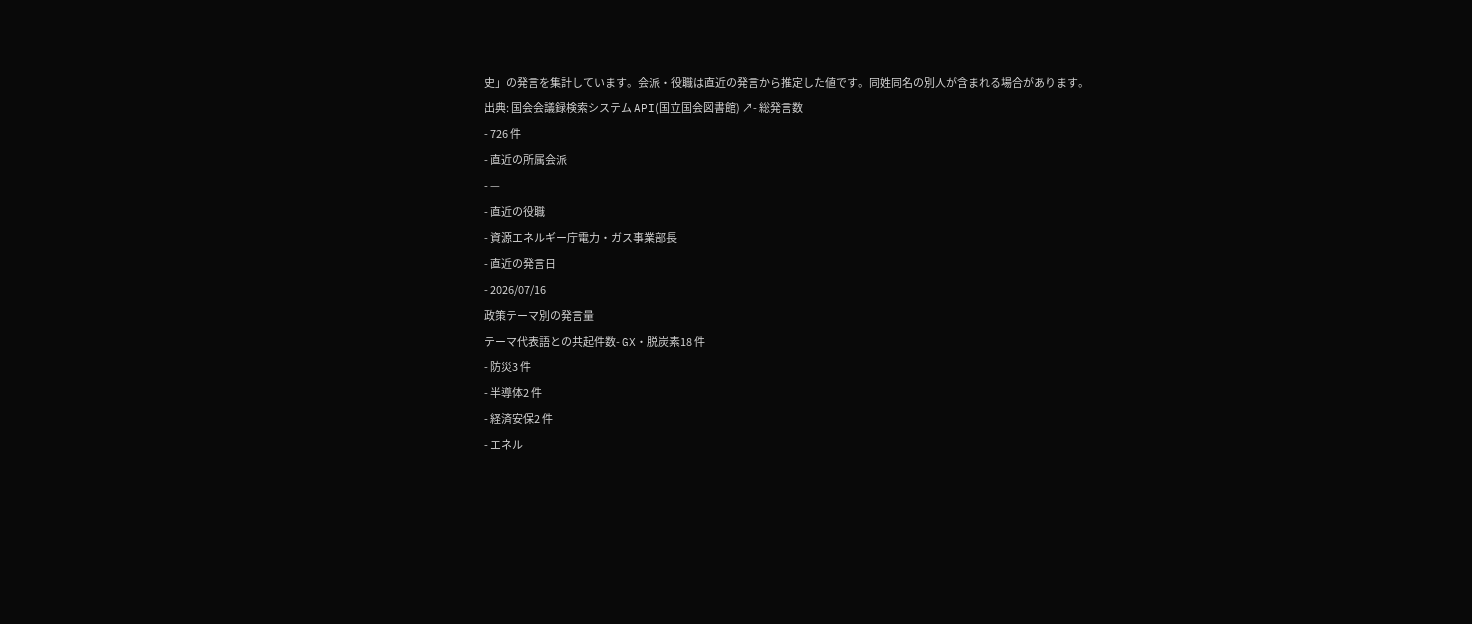史」の発言を集計しています。会派・役職は直近の発言から推定した値です。同姓同名の別人が含まれる場合があります。
出典: 国会会議録検索システム API(国立国会図書館) ↗- 総発言数
- 726 件
- 直近の所属会派
- —
- 直近の役職
- 資源エネルギー庁電力・ガス事業部長
- 直近の発言日
- 2026/07/16
政策テーマ別の発言量
テーマ代表語との共起件数- GX・脱炭素18 件
- 防災3 件
- 半導体2 件
- 経済安保2 件
- エネル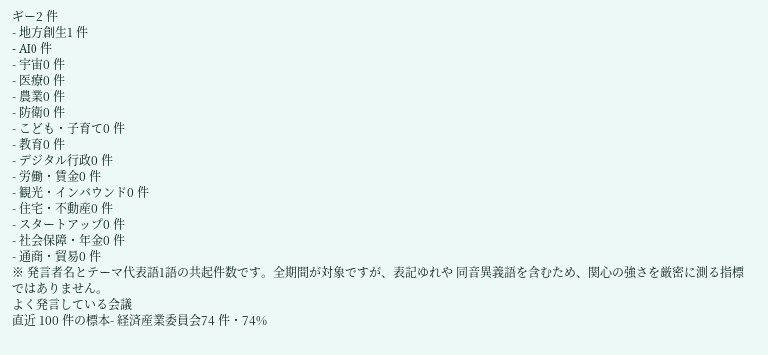ギー2 件
- 地方創生1 件
- AI0 件
- 宇宙0 件
- 医療0 件
- 農業0 件
- 防衛0 件
- こども・子育て0 件
- 教育0 件
- デジタル行政0 件
- 労働・賃金0 件
- 観光・インバウンド0 件
- 住宅・不動産0 件
- スタートアップ0 件
- 社会保障・年金0 件
- 通商・貿易0 件
※ 発言者名とテーマ代表語1語の共起件数です。全期間が対象ですが、表記ゆれや 同音異義語を含むため、関心の強さを厳密に測る指標ではありません。
よく発言している会議
直近 100 件の標本- 経済産業委員会74 件・74%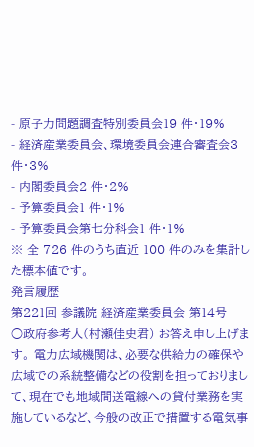- 原子力問題調査特別委員会19 件・19%
- 経済産業委員会、環境委員会連合審査会3 件・3%
- 内閣委員会2 件・2%
- 予算委員会1 件・1%
- 予算委員会第七分科会1 件・1%
※ 全 726 件のうち直近 100 件のみを集計した標本値です。
発言履歴
第221回 参議院 経済産業委員会 第14号
○政府参考人(村瀬佳史君) お答え申し上げます。 電力広域機関は、必要な供給力の確保や広域での系統整備などの役割を担っておりまして、現在でも地域間送電線への貸付業務を実施しているなど、今般の改正で措置する電気事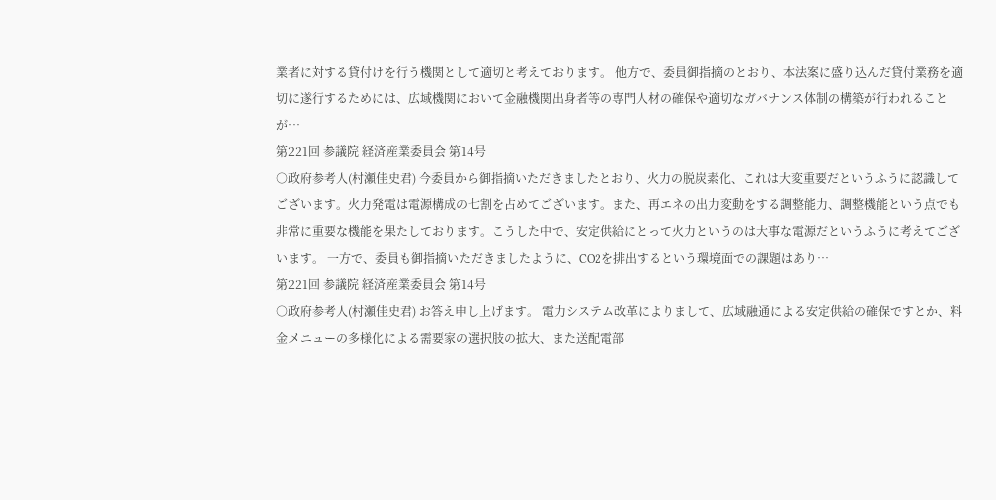業者に対する貸付けを行う機関として適切と考えております。 他方で、委員御指摘のとおり、本法案に盛り込んだ貸付業務を適切に遂行するためには、広域機関において金融機関出身者等の専門人材の確保や適切なガバナンス体制の構築が行われることが…
第221回 参議院 経済産業委員会 第14号
○政府参考人(村瀬佳史君) 今委員から御指摘いただきましたとおり、火力の脱炭素化、これは大変重要だというふうに認識してございます。火力発電は電源構成の七割を占めてございます。また、再エネの出力変動をする調整能力、調整機能という点でも非常に重要な機能を果たしております。こうした中で、安定供給にとって火力というのは大事な電源だというふうに考えてございます。 一方で、委員も御指摘いただきましたように、CO2を排出するという環境面での課題はあり…
第221回 参議院 経済産業委員会 第14号
○政府参考人(村瀬佳史君) お答え申し上げます。 電力システム改革によりまして、広域融通による安定供給の確保ですとか、料金メニューの多様化による需要家の選択肢の拡大、また送配電部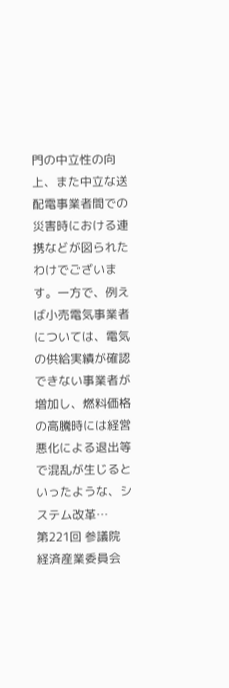門の中立性の向上、また中立な送配電事業者間での災害時における連携などが図られたわけでございます。一方で、例えば小売電気事業者については、電気の供給実績が確認できない事業者が増加し、燃料価格の高騰時には経営悪化による退出等で混乱が生じるといったような、システム改革…
第221回 参議院 経済産業委員会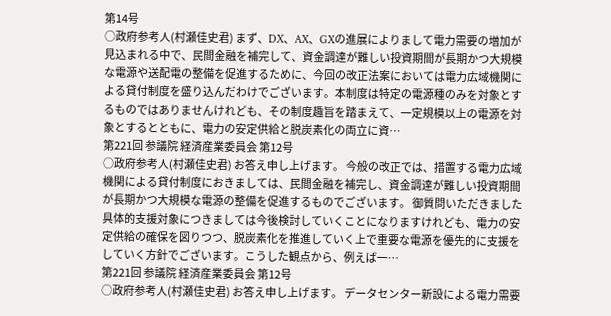第14号
○政府参考人(村瀬佳史君) まず、DX、AX、GXの進展によりまして電力需要の増加が見込まれる中で、民間金融を補完して、資金調達が難しい投資期間が長期かつ大規模な電源や送配電の整備を促進するために、今回の改正法案においては電力広域機関による貸付制度を盛り込んだわけでございます。本制度は特定の電源種のみを対象とするものではありませんけれども、その制度趣旨を踏まえて、一定規模以上の電源を対象とするとともに、電力の安定供給と脱炭素化の両立に資…
第221回 参議院 経済産業委員会 第12号
○政府参考人(村瀬佳史君) お答え申し上げます。 今般の改正では、措置する電力広域機関による貸付制度におきましては、民間金融を補完し、資金調達が難しい投資期間が長期かつ大規模な電源の整備を促進するものでございます。 御質問いただきました具体的支援対象につきましては今後検討していくことになりますけれども、電力の安定供給の確保を図りつつ、脱炭素化を推進していく上で重要な電源を優先的に支援をしていく方針でございます。こうした観点から、例えば一…
第221回 参議院 経済産業委員会 第12号
○政府参考人(村瀬佳史君) お答え申し上げます。 データセンター新設による電力需要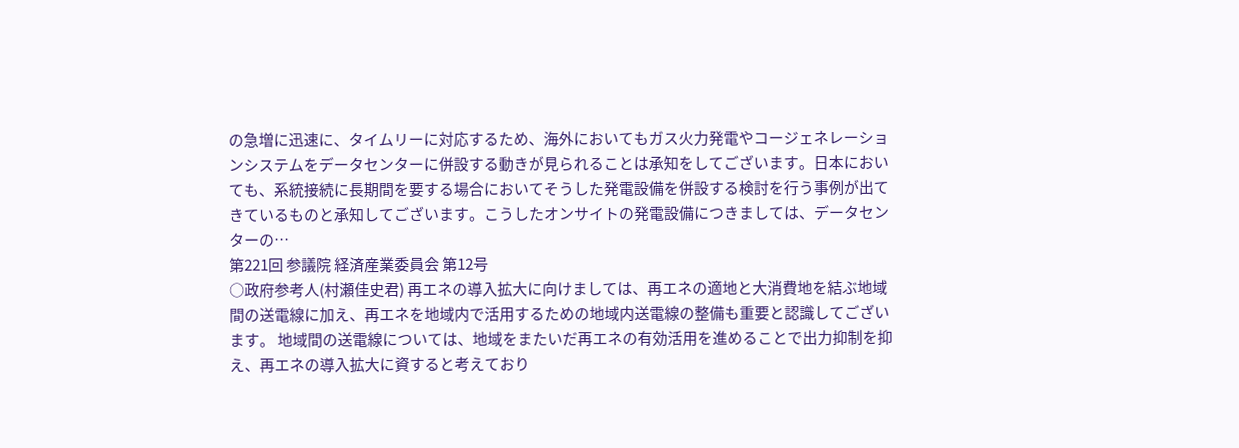の急増に迅速に、タイムリーに対応するため、海外においてもガス火力発電やコージェネレーションシステムをデータセンターに併設する動きが見られることは承知をしてございます。日本においても、系統接続に長期間を要する場合においてそうした発電設備を併設する検討を行う事例が出てきているものと承知してございます。こうしたオンサイトの発電設備につきましては、データセンターの…
第221回 参議院 経済産業委員会 第12号
○政府参考人(村瀬佳史君) 再エネの導入拡大に向けましては、再エネの適地と大消費地を結ぶ地域間の送電線に加え、再エネを地域内で活用するための地域内送電線の整備も重要と認識してございます。 地域間の送電線については、地域をまたいだ再エネの有効活用を進めることで出力抑制を抑え、再エネの導入拡大に資すると考えており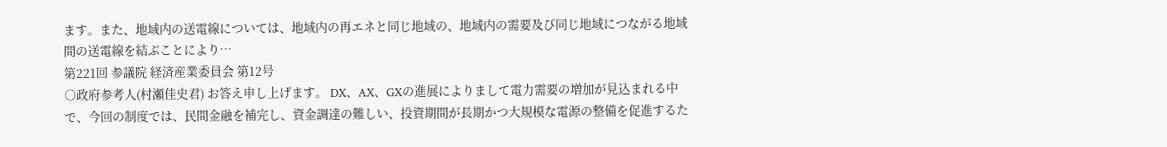ます。また、地域内の送電線については、地域内の再エネと同じ地域の、地域内の需要及び同じ地域につながる地域間の送電線を結ぶことにより…
第221回 参議院 経済産業委員会 第12号
○政府参考人(村瀬佳史君) お答え申し上げます。 DX、AX、GXの進展によりまして電力需要の増加が見込まれる中で、今回の制度では、民間金融を補完し、資金調達の難しい、投資期間が長期かつ大規模な電源の整備を促進するた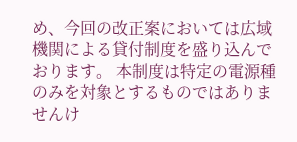め、今回の改正案においては広域機関による貸付制度を盛り込んでおります。 本制度は特定の電源種のみを対象とするものではありませんけ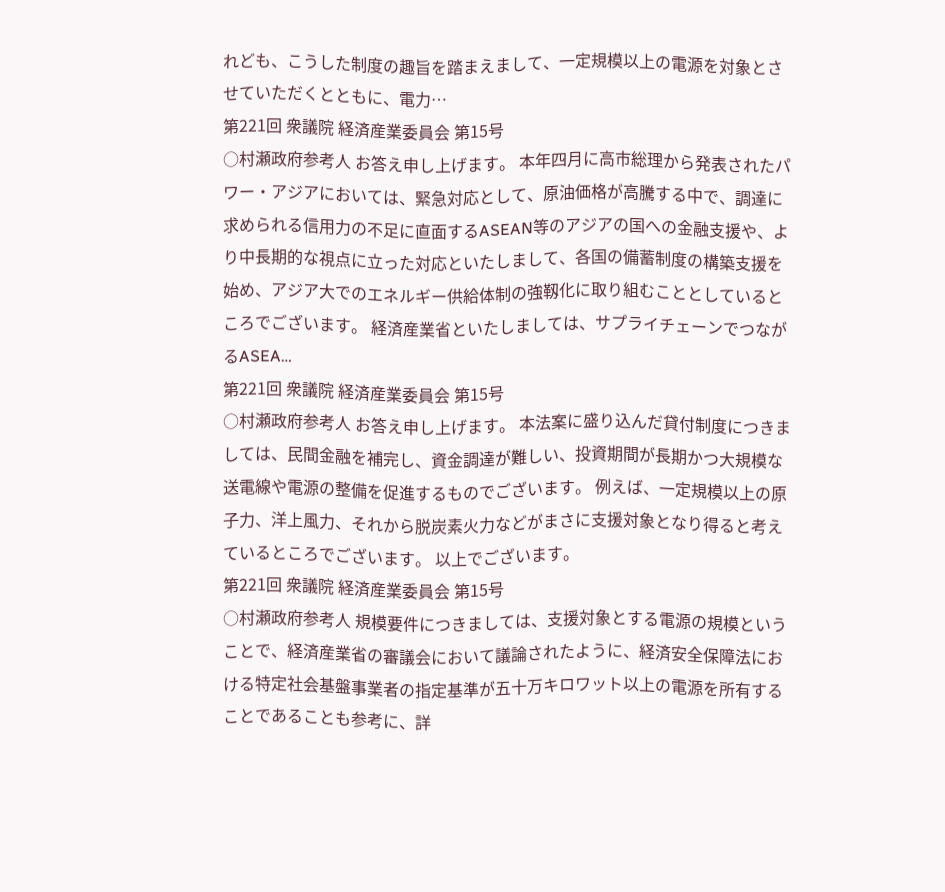れども、こうした制度の趣旨を踏まえまして、一定規模以上の電源を対象とさせていただくとともに、電力…
第221回 衆議院 経済産業委員会 第15号
○村瀬政府参考人 お答え申し上げます。 本年四月に高市総理から発表されたパワー・アジアにおいては、緊急対応として、原油価格が高騰する中で、調達に求められる信用力の不足に直面するASEAN等のアジアの国への金融支援や、より中長期的な視点に立った対応といたしまして、各国の備蓄制度の構築支援を始め、アジア大でのエネルギー供給体制の強靱化に取り組むこととしているところでございます。 経済産業省といたしましては、サプライチェーンでつながるASEA…
第221回 衆議院 経済産業委員会 第15号
○村瀬政府参考人 お答え申し上げます。 本法案に盛り込んだ貸付制度につきましては、民間金融を補完し、資金調達が難しい、投資期間が長期かつ大規模な送電線や電源の整備を促進するものでございます。 例えば、一定規模以上の原子力、洋上風力、それから脱炭素火力などがまさに支援対象となり得ると考えているところでございます。 以上でございます。
第221回 衆議院 経済産業委員会 第15号
○村瀬政府参考人 規模要件につきましては、支援対象とする電源の規模ということで、経済産業省の審議会において議論されたように、経済安全保障法における特定社会基盤事業者の指定基準が五十万キロワット以上の電源を所有することであることも参考に、詳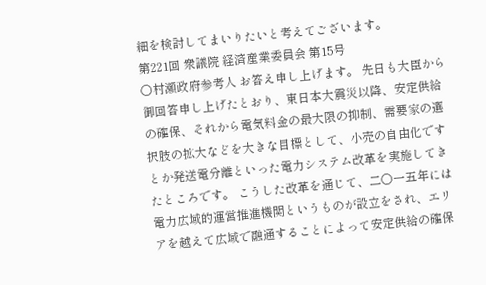細を検討してまいりたいと考えてございます。
第221回 衆議院 経済産業委員会 第15号
○村瀬政府参考人 お答え申し上げます。 先日も大臣から御回答申し上げたとおり、東日本大震災以降、安定供給の確保、それから電気料金の最大限の抑制、需要家の選択肢の拡大などを大きな目標として、小売の自由化ですとか発送電分離といった電力システム改革を実施してきたところです。 こうした改革を通じて、二〇一五年には電力広域的運営推進機関というものが設立をされ、エリアを越えて広域で融通することによって安定供給の確保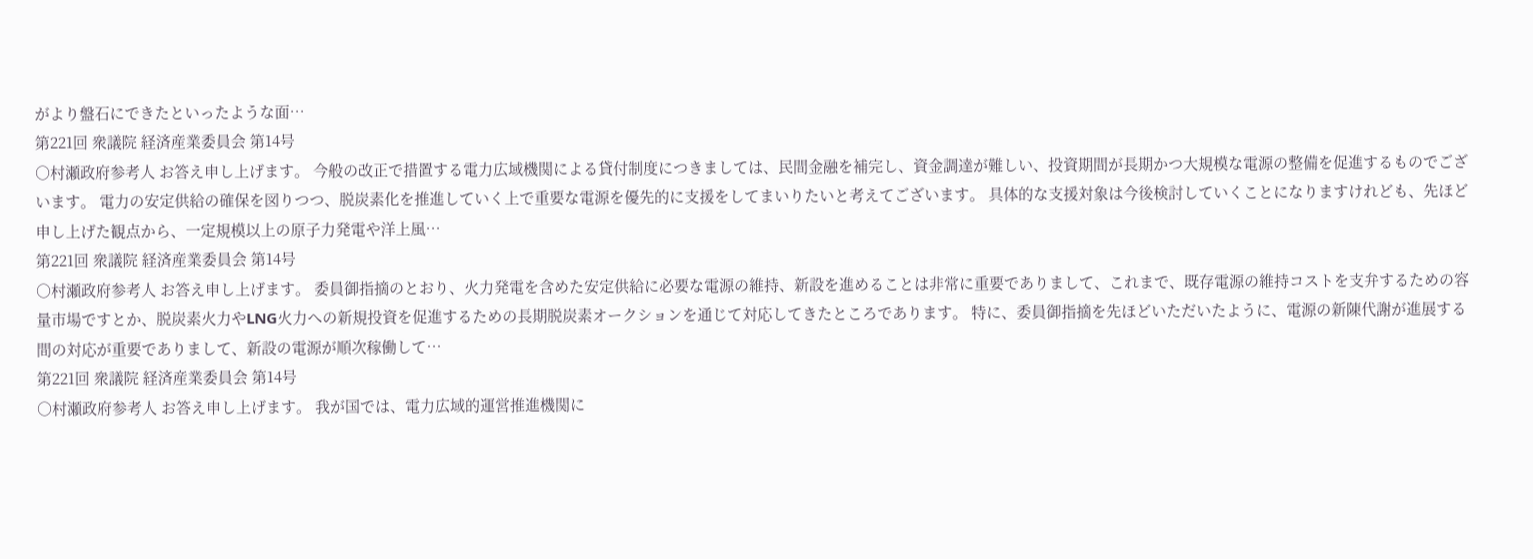がより盤石にできたといったような面…
第221回 衆議院 経済産業委員会 第14号
○村瀬政府参考人 お答え申し上げます。 今般の改正で措置する電力広域機関による貸付制度につきましては、民間金融を補完し、資金調達が難しい、投資期間が長期かつ大規模な電源の整備を促進するものでございます。 電力の安定供給の確保を図りつつ、脱炭素化を推進していく上で重要な電源を優先的に支援をしてまいりたいと考えてございます。 具体的な支援対象は今後検討していくことになりますけれども、先ほど申し上げた観点から、一定規模以上の原子力発電や洋上風…
第221回 衆議院 経済産業委員会 第14号
○村瀬政府参考人 お答え申し上げます。 委員御指摘のとおり、火力発電を含めた安定供給に必要な電源の維持、新設を進めることは非常に重要でありまして、これまで、既存電源の維持コストを支弁するための容量市場ですとか、脱炭素火力やLNG火力への新規投資を促進するための長期脱炭素オークションを通じて対応してきたところであります。 特に、委員御指摘を先ほどいただいたように、電源の新陳代謝が進展する間の対応が重要でありまして、新設の電源が順次稼働して…
第221回 衆議院 経済産業委員会 第14号
○村瀬政府参考人 お答え申し上げます。 我が国では、電力広域的運営推進機関に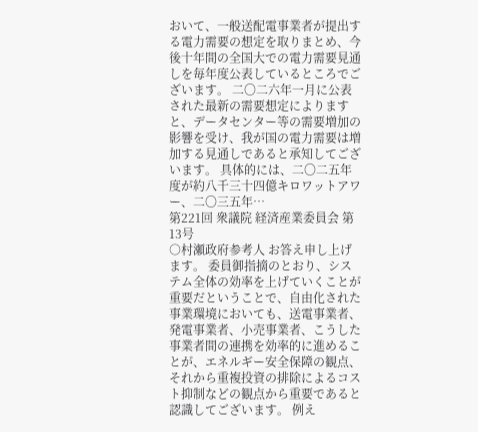おいて、一般送配電事業者が提出する電力需要の想定を取りまとめ、今後十年間の全国大での電力需要見通しを毎年度公表しているところでございます。 二〇二六年一月に公表された最新の需要想定によりますと、データセンター等の需要増加の影響を受け、我が国の電力需要は増加する見通しであると承知してございます。 具体的には、二〇二五年度が約八千三十四億キロワットアワー、二〇三五年…
第221回 衆議院 経済産業委員会 第13号
○村瀬政府参考人 お答え申し上げます。 委員御指摘のとおり、システム全体の効率を上げていくことが重要だということで、自由化された事業環境においても、送電事業者、発電事業者、小売事業者、こうした事業者間の連携を効率的に進めることが、エネルギー安全保障の観点、それから重複投資の排除によるコスト抑制などの観点から重要であると認識してございます。 例え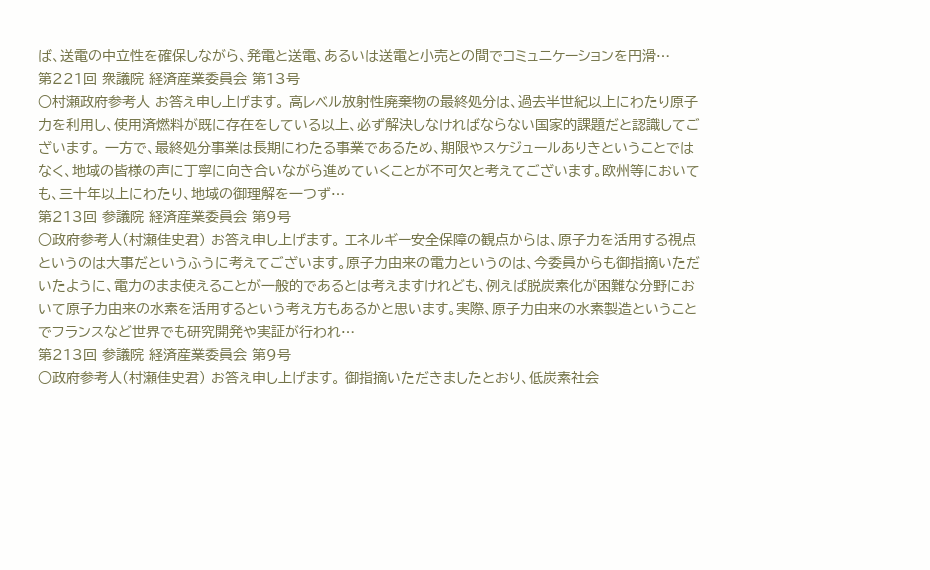ば、送電の中立性を確保しながら、発電と送電、あるいは送電と小売との間でコミュニケーションを円滑…
第221回 衆議院 経済産業委員会 第13号
○村瀬政府参考人 お答え申し上げます。 高レベル放射性廃棄物の最終処分は、過去半世紀以上にわたり原子力を利用し、使用済燃料が既に存在をしている以上、必ず解決しなければならない国家的課題だと認識してございます。 一方で、最終処分事業は長期にわたる事業であるため、期限やスケジュールありきということではなく、地域の皆様の声に丁寧に向き合いながら進めていくことが不可欠と考えてございます。欧州等においても、三十年以上にわたり、地域の御理解を一つず…
第213回 参議院 経済産業委員会 第9号
○政府参考人(村瀬佳史君) お答え申し上げます。 エネルギー安全保障の観点からは、原子力を活用する視点というのは大事だというふうに考えてございます。原子力由来の電力というのは、今委員からも御指摘いただいたように、電力のまま使えることが一般的であるとは考えますけれども、例えば脱炭素化が困難な分野において原子力由来の水素を活用するという考え方もあるかと思います。実際、原子力由来の水素製造ということでフランスなど世界でも研究開発や実証が行われ…
第213回 参議院 経済産業委員会 第9号
○政府参考人(村瀬佳史君) お答え申し上げます。 御指摘いただきましたとおり、低炭素社会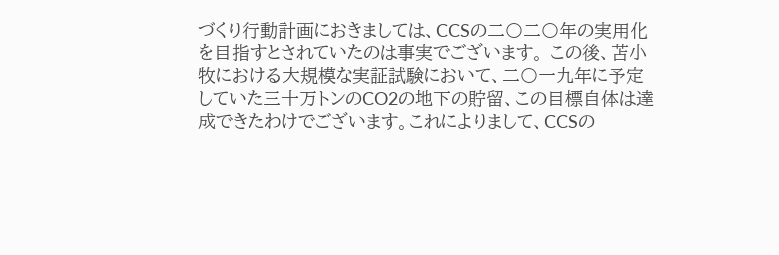づくり行動計画におきましては、CCSの二〇二〇年の実用化を目指すとされていたのは事実でございます。 この後、苫小牧における大規模な実証試験において、二〇一九年に予定していた三十万トンのCO2の地下の貯留、この目標自体は達成できたわけでございます。これによりまして、CCSの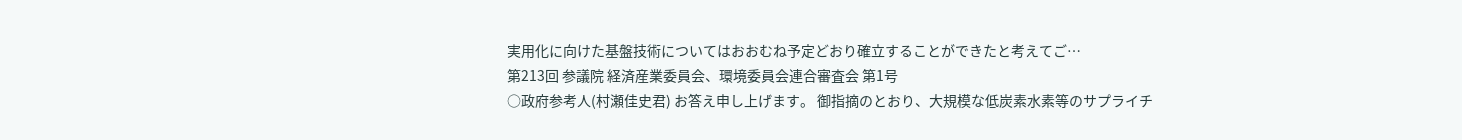実用化に向けた基盤技術についてはおおむね予定どおり確立することができたと考えてご…
第213回 参議院 経済産業委員会、環境委員会連合審査会 第1号
○政府参考人(村瀬佳史君) お答え申し上げます。 御指摘のとおり、大規模な低炭素水素等のサプライチ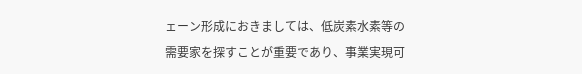ェーン形成におきましては、低炭素水素等の需要家を探すことが重要であり、事業実現可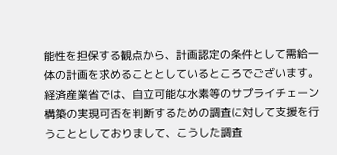能性を担保する観点から、計画認定の条件として需給一体の計画を求めることとしているところでございます。 経済産業省では、自立可能な水素等のサプライチェーン構築の実現可否を判断するための調査に対して支援を行うこととしておりまして、こうした調査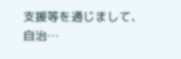支援等を通じまして、自治…